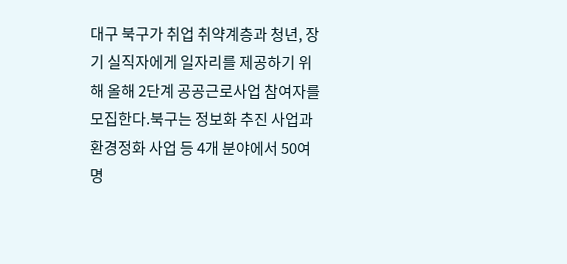대구 북구가 취업 취약계층과 청년, 장기 실직자에게 일자리를 제공하기 위해 올해 2단계 공공근로사업 참여자를 모집한다.북구는 정보화 추진 사업과 환경정화 사업 등 4개 분야에서 50여 명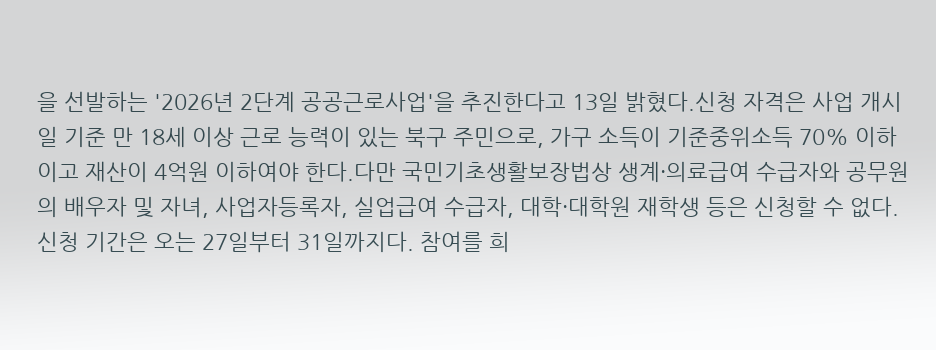을 선발하는 '2026년 2단계 공공근로사업'을 추진한다고 13일 밝혔다.신청 자격은 사업 개시일 기준 만 18세 이상 근로 능력이 있는 북구 주민으로, 가구 소득이 기준중위소득 70% 이하이고 재산이 4억원 이하여야 한다.다만 국민기초생활보장법상 생계·의료급여 수급자와 공무원의 배우자 및 자녀, 사업자등록자, 실업급여 수급자, 대학·대학원 재학생 등은 신청할 수 없다.신청 기간은 오는 27일부터 31일까지다. 참여를 희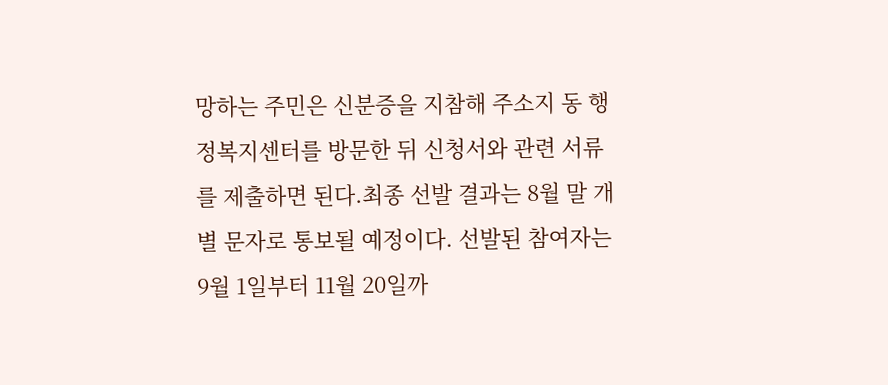망하는 주민은 신분증을 지참해 주소지 동 행정복지센터를 방문한 뒤 신청서와 관련 서류를 제출하면 된다.최종 선발 결과는 8월 말 개별 문자로 통보될 예정이다. 선발된 참여자는 9월 1일부터 11월 20일까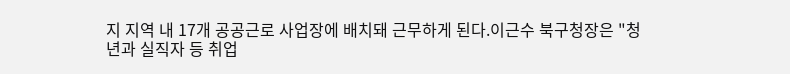지 지역 내 17개 공공근로 사업장에 배치돼 근무하게 된다.이근수 북구청장은 "청년과 실직자 등 취업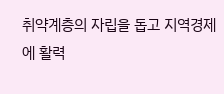취약계층의 자립을 돕고 지역경제에 활력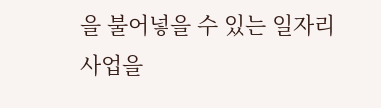을 불어넣을 수 있는 일자리 사업을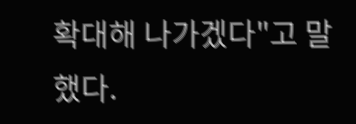확대해 나가겠다"고 말했다.